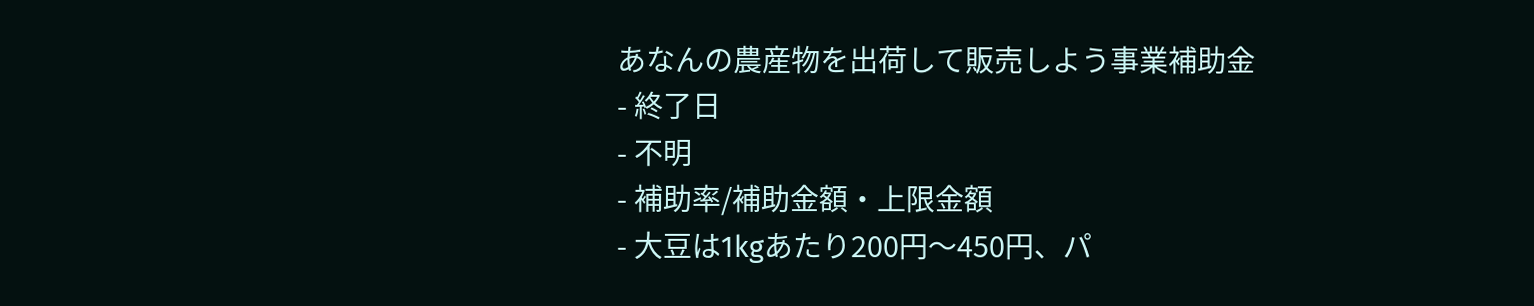あなんの農産物を出荷して販売しよう事業補助金
- 終了日
- 不明
- 補助率/補助金額・上限金額
- 大豆は1kgあたり200円〜450円、パ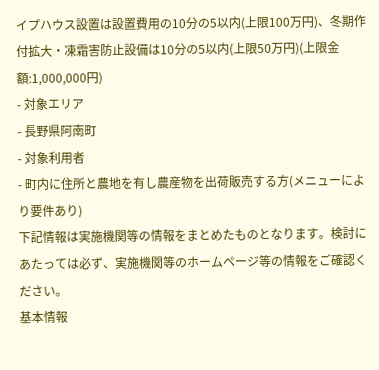イプハウス設置は設置費用の10分の5以内(上限100万円)、冬期作付拡大・凍霜害防止設備は10分の5以内(上限50万円)(上限金額:1,000,000円)
- 対象エリア
- 長野県阿南町
- 対象利用者
- 町内に住所と農地を有し農産物を出荷販売する方(メニューにより要件あり)
下記情報は実施機関等の情報をまとめたものとなります。検討にあたっては必ず、実施機関等のホームページ等の情報をご確認ください。
基本情報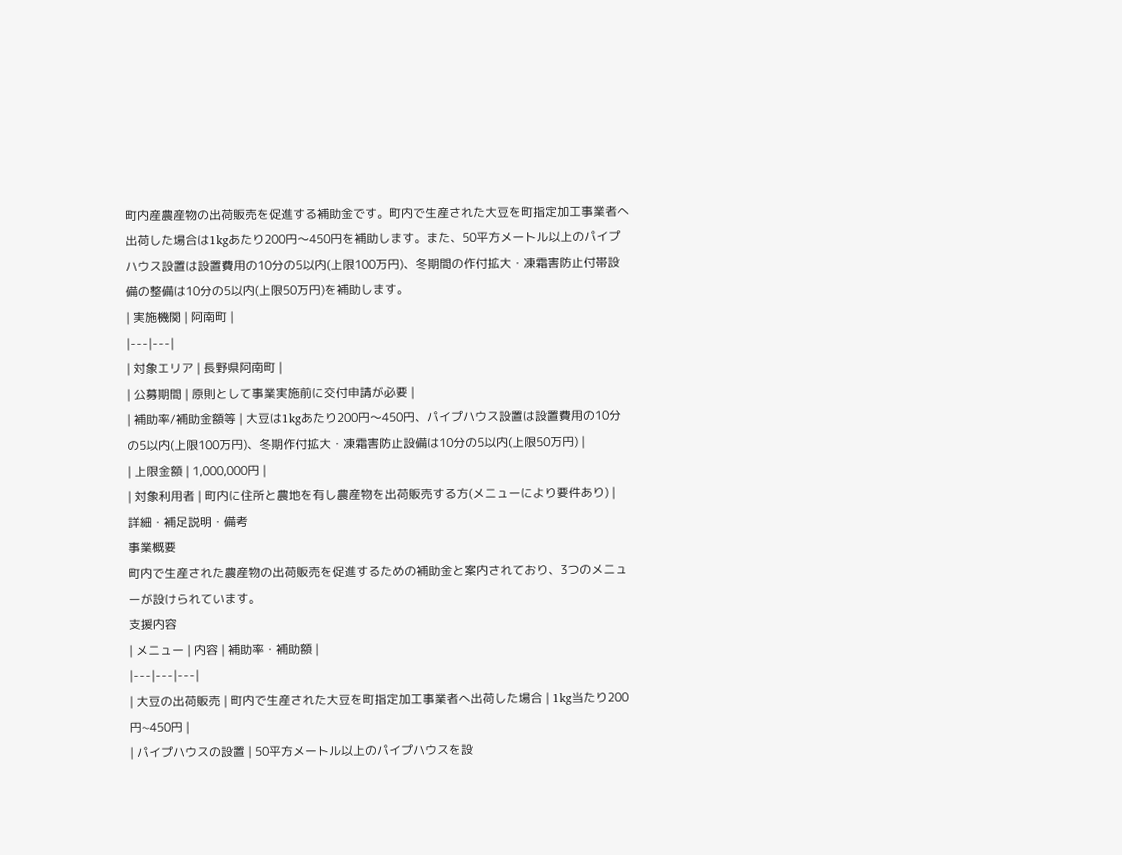町内産農産物の出荷販売を促進する補助金です。町内で生産された大豆を町指定加工事業者へ出荷した場合は1kgあたり200円〜450円を補助します。また、50平方メートル以上のパイプハウス設置は設置費用の10分の5以内(上限100万円)、冬期間の作付拡大・凍霜害防止付帯設備の整備は10分の5以内(上限50万円)を補助します。
| 実施機関 | 阿南町 |
|---|---|
| 対象エリア | 長野県阿南町 |
| 公募期間 | 原則として事業実施前に交付申請が必要 |
| 補助率/補助金額等 | 大豆は1kgあたり200円〜450円、パイプハウス設置は設置費用の10分の5以内(上限100万円)、冬期作付拡大・凍霜害防止設備は10分の5以内(上限50万円) |
| 上限金額 | 1,000,000円 |
| 対象利用者 | 町内に住所と農地を有し農産物を出荷販売する方(メニューにより要件あり) |
詳細・補足説明・備考
事業概要
町内で生産された農産物の出荷販売を促進するための補助金と案内されており、3つのメニューが設けられています。
支援内容
| メニュー | 内容 | 補助率・補助額 |
|---|---|---|
| 大豆の出荷販売 | 町内で生産された大豆を町指定加工事業者へ出荷した場合 | 1kg当たり200円~450円 |
| パイプハウスの設置 | 50平方メートル以上のパイプハウスを設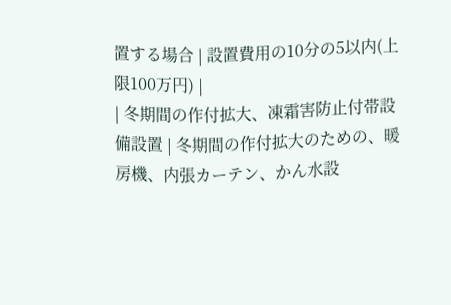置する場合 | 設置費用の10分の5以内(上限100万円) |
| 冬期間の作付拡大、凍霜害防止付帯設備設置 | 冬期間の作付拡大のための、暖房機、内張カーテン、かん水設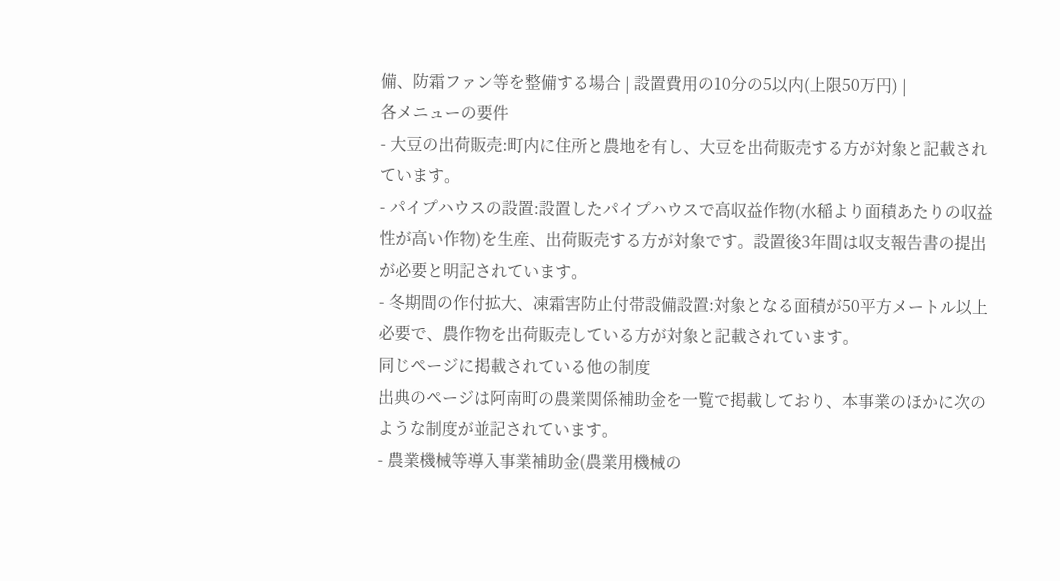備、防霜ファン等を整備する場合 | 設置費用の10分の5以内(上限50万円) |
各メニューの要件
- 大豆の出荷販売:町内に住所と農地を有し、大豆を出荷販売する方が対象と記載されています。
- パイプハウスの設置:設置したパイプハウスで高収益作物(水稲より面積あたりの収益性が高い作物)を生産、出荷販売する方が対象です。設置後3年間は収支報告書の提出が必要と明記されています。
- 冬期間の作付拡大、凍霜害防止付帯設備設置:対象となる面積が50平方メートル以上必要で、農作物を出荷販売している方が対象と記載されています。
同じページに掲載されている他の制度
出典のページは阿南町の農業関係補助金を一覧で掲載しており、本事業のほかに次のような制度が並記されています。
- 農業機械等導入事業補助金(農業用機械の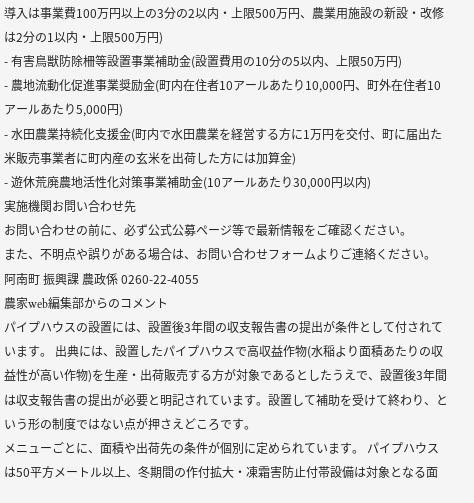導入は事業費100万円以上の3分の2以内・上限500万円、農業用施設の新設・改修は2分の1以内・上限500万円)
- 有害鳥獣防除柵等設置事業補助金(設置費用の10分の5以内、上限50万円)
- 農地流動化促進事業奨励金(町内在住者10アールあたり10,000円、町外在住者10アールあたり5,000円)
- 水田農業持続化支援金(町内で水田農業を経営する方に1万円を交付、町に届出た米販売事業者に町内産の玄米を出荷した方には加算金)
- 遊休荒廃農地活性化対策事業補助金(10アールあたり30,000円以内)
実施機関お問い合わせ先
お問い合わせの前に、必ず公式公募ページ等で最新情報をご確認ください。
また、不明点や誤りがある場合は、お問い合わせフォームよりご連絡ください。
阿南町 振興課 農政係 0260-22-4055
農家web編集部からのコメント
パイプハウスの設置には、設置後3年間の収支報告書の提出が条件として付されています。 出典には、設置したパイプハウスで高収益作物(水稲より面積あたりの収益性が高い作物)を生産・出荷販売する方が対象であるとしたうえで、設置後3年間は収支報告書の提出が必要と明記されています。設置して補助を受けて終わり、という形の制度ではない点が押さえどころです。
メニューごとに、面積や出荷先の条件が個別に定められています。 パイプハウスは50平方メートル以上、冬期間の作付拡大・凍霜害防止付帯設備は対象となる面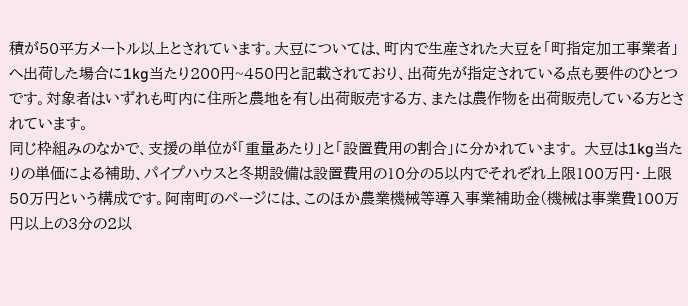積が50平方メートル以上とされています。大豆については、町内で生産された大豆を「町指定加工事業者」へ出荷した場合に1kg当たり200円~450円と記載されており、出荷先が指定されている点も要件のひとつです。対象者はいずれも町内に住所と農地を有し出荷販売する方、または農作物を出荷販売している方とされています。
同じ枠組みのなかで、支援の単位が「重量あたり」と「設置費用の割合」に分かれています。 大豆は1kg当たりの単価による補助、パイプハウスと冬期設備は設置費用の10分の5以内でそれぞれ上限100万円・上限50万円という構成です。阿南町のページには、このほか農業機械等導入事業補助金(機械は事業費100万円以上の3分の2以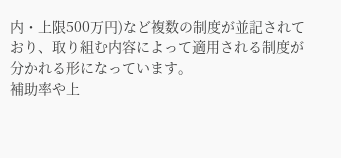内・上限500万円)など複数の制度が並記されており、取り組む内容によって適用される制度が分かれる形になっています。
補助率や上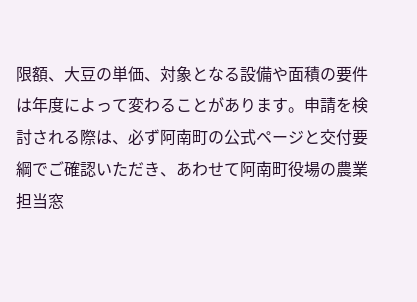限額、大豆の単価、対象となる設備や面積の要件は年度によって変わることがあります。申請を検討される際は、必ず阿南町の公式ページと交付要綱でご確認いただき、あわせて阿南町役場の農業担当窓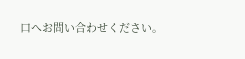口へお問い合わせください。